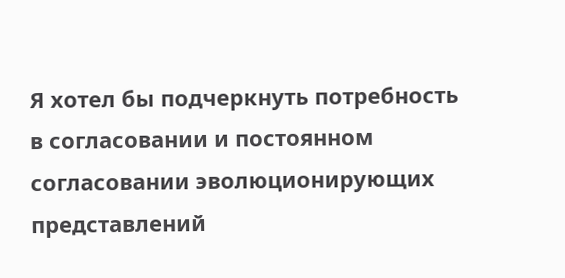Я хотел бы подчеркнуть потребность в согласовании и постоянном согласовании эволюционирующих представлений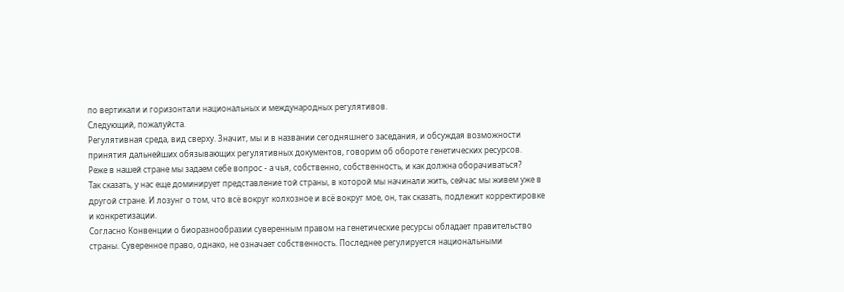по вертикали и горизонтали национальных и международных регулятивов.
Следующий, пожалуйста.
Регулятивная среда, вид сверху. Значит, мы и в названии сегодняшнего заседания, и обсуждая возможности принятия дальнейших обязывающих регулятивных документов, говорим об обороте генетических ресурсов.
Реже в нашей стране мы задаем себе вопрос - а чья, собственно, собственность, и как должна оборачиваться?
Так сказать, у нас еще доминирует представление той страны, в которой мы начинали жить, сейчас мы живем уже в другой стране. И лозунг о том, что всё вокруг колхозное и всё вокруг мое, он, так сказать, подлежит корректировке и конкретизации.
Согласно Конвенции о биоразнообразии суверенным правом на генетические ресурсы обладает правительство страны. Суверенное право, однако, не означает собственность. Последнее регулируется национальными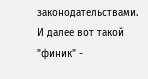законодательствами.
И далее вот такой "финик" -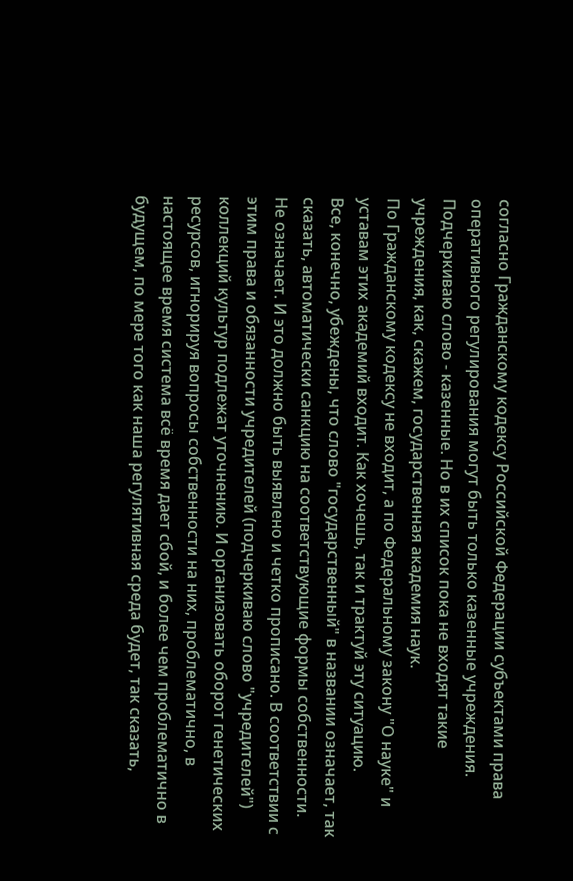согласно Гражданскому кодексу Российской Федерации субъектами права оперативного регулирования могут быть только казенные учреждения. Подчеркиваю слово - казенные. Но в их список пока не входят такие учреждения, как, скажем, государственная академия наук.
По Гражданскому кодексу не входит, а по Федеральному закону "О науке" и уставам этих академий входит. Как хочешь, так и трактуй эту ситуацию.
Все, конечно, убеждены, что слово "государственный" в названии означает, так сказать, автоматически санкцию на соответствующие формы собственности. Не означает. И это должно быть выявлено и четко прописано. В соответствии с этим права и обязанности учредителей (подчеркиваю слово "учредителей") коллекций культур подлежат уточнению. И организовать оборот генетических ресурсов, игнорируя вопросы собственности на них, проблематично, в настоящее время система всё время дает сбой, и более чем проблематично в будущем, по мере того как наша регулятивная среда будет, так сказать,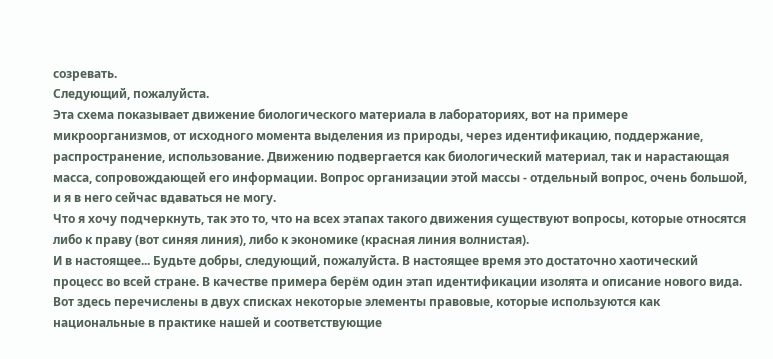созревать.
Следующий, пожалуйста.
Эта схема показывает движение биологического материала в лабораториях, вот на примере микроорганизмов, от исходного момента выделения из природы, через идентификацию, поддержание, распространение, использование. Движению подвергается как биологический материал, так и нарастающая масса, сопровождающей его информации. Вопрос организации этой массы - отдельный вопрос, очень большой, и я в него сейчас вдаваться не могу.
Что я хочу подчеркнуть, так это то, что на всех этапах такого движения существуют вопросы, которые относятся либо к праву (вот синяя линия), либо к экономике (красная линия волнистая).
И в настоящее... Будьте добры, следующий, пожалуйста. В настоящее время это достаточно хаотический процесс во всей стране. В качестве примера берём один этап идентификации изолята и описание нового вида. Вот здесь перечислены в двух списках некоторые элементы правовые, которые используются как национальные в практике нашей и соответствующие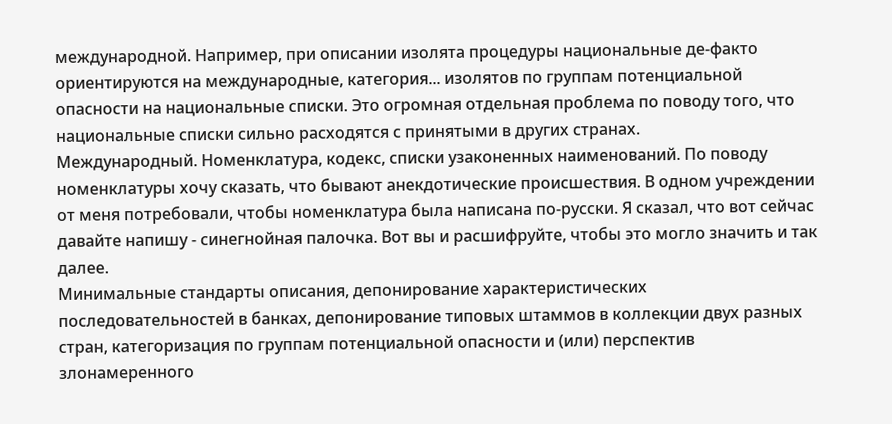международной. Например, при описании изолята процедуры национальные де-факто ориентируются на международные, категория... изолятов по группам потенциальной опасности на национальные списки. Это огромная отдельная проблема по поводу того, что национальные списки сильно расходятся с принятыми в других странах.
Международный. Номенклатура, кодекс, списки узаконенных наименований. По поводу номенклатуры хочу сказать, что бывают анекдотические происшествия. В одном учреждении от меня потребовали, чтобы номенклатура была написана по-русски. Я сказал, что вот сейчас давайте напишу - синегнойная палочка. Вот вы и расшифруйте, чтобы это могло значить и так далее.
Минимальные стандарты описания, депонирование характеристических последовательностей в банках, депонирование типовых штаммов в коллекции двух разных стран, категоризация по группам потенциальной опасности и (или) перспектив злонамеренного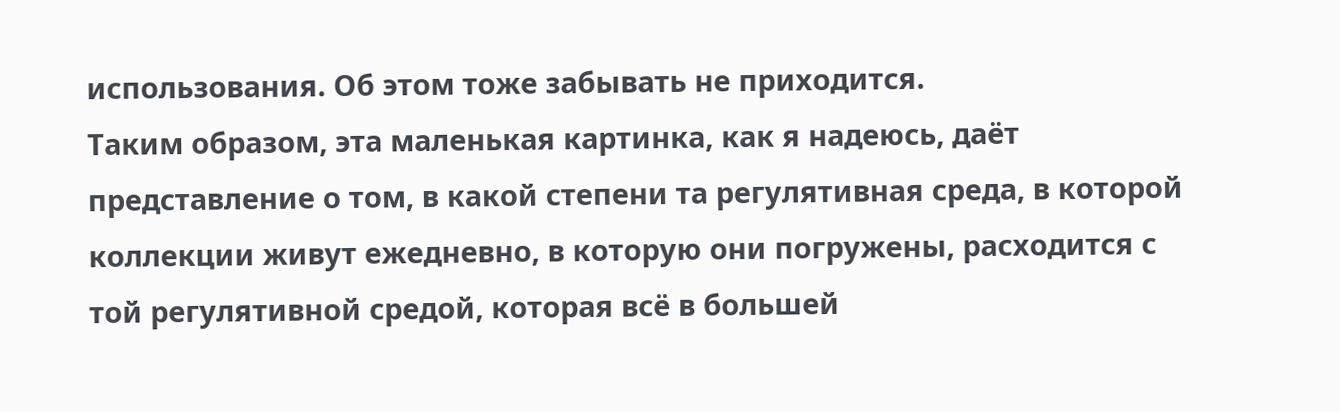использования. Об этом тоже забывать не приходится.
Таким образом, эта маленькая картинка, как я надеюсь, даёт представление о том, в какой степени та регулятивная среда, в которой коллекции живут ежедневно, в которую они погружены, расходится с той регулятивной средой, которая всё в большей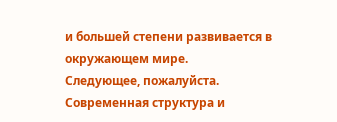и большей степени развивается в окружающем мире.
Следующее, пожалуйста. Современная структура и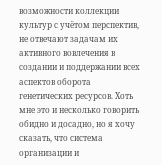возможности коллекции культур с учётом перспектив, не отвечают задачам их активного вовлечения в создании и поддержании всех аспектов оборота генетических ресурсов. Хоть мне это и несколько говорить обидно и досадно, но я хочу сказать, что система организации и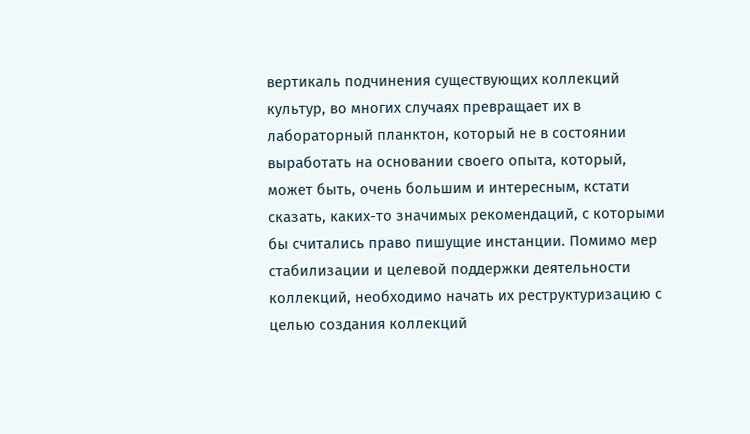вертикаль подчинения существующих коллекций культур, во многих случаях превращает их в лабораторный планктон, который не в состоянии выработать на основании своего опыта, который, может быть, очень большим и интересным, кстати сказать, каких-то значимых рекомендаций, с которыми бы считались право пишущие инстанции. Помимо мер стабилизации и целевой поддержки деятельности коллекций, необходимо начать их реструктуризацию с целью создания коллекций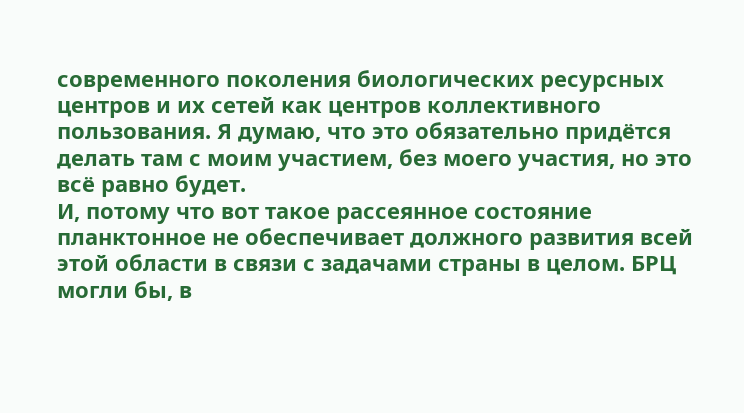современного поколения биологических ресурсных центров и их сетей как центров коллективного пользования. Я думаю, что это обязательно придётся делать там с моим участием, без моего участия, но это всё равно будет.
И, потому что вот такое рассеянное состояние планктонное не обеспечивает должного развития всей этой области в связи с задачами страны в целом. БРЦ могли бы, в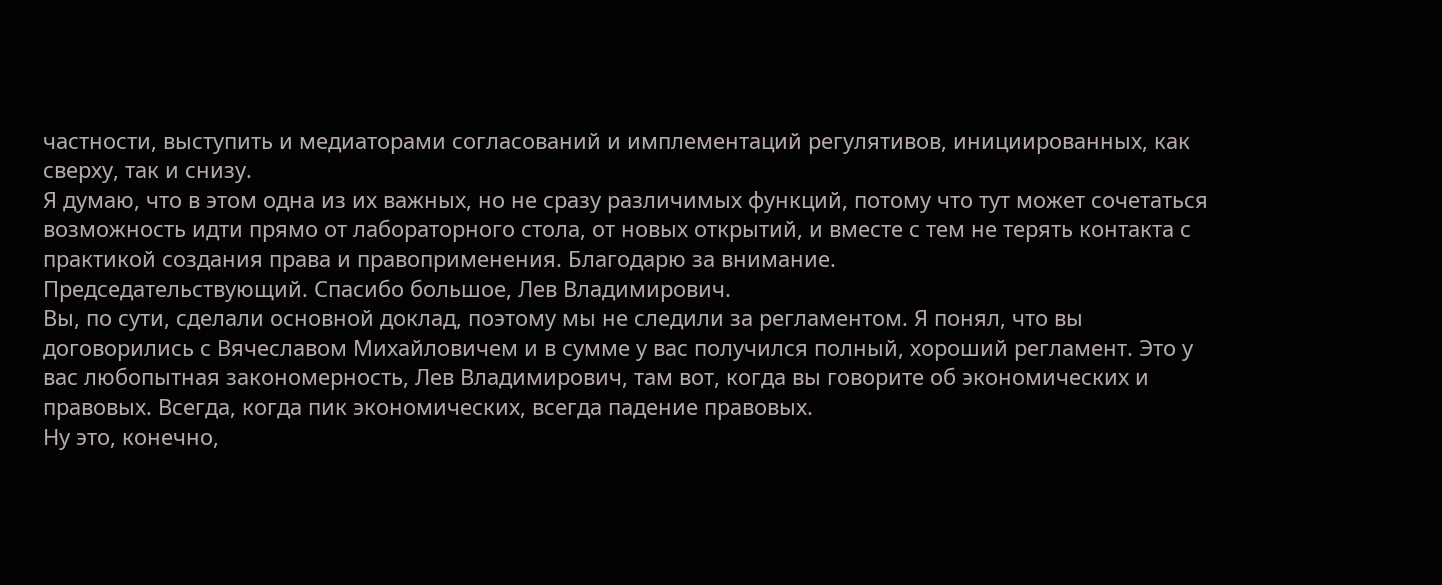частности, выступить и медиаторами согласований и имплементаций регулятивов, инициированных, как сверху, так и снизу.
Я думаю, что в этом одна из их важных, но не сразу различимых функций, потому что тут может сочетаться возможность идти прямо от лабораторного стола, от новых открытий, и вместе с тем не терять контакта с практикой создания права и правоприменения. Благодарю за внимание.
Председательствующий. Спасибо большое, Лев Владимирович.
Вы, по сути, сделали основной доклад, поэтому мы не следили за регламентом. Я понял, что вы договорились с Вячеславом Михайловичем и в сумме у вас получился полный, хороший регламент. Это у вас любопытная закономерность, Лев Владимирович, там вот, когда вы говорите об экономических и правовых. Всегда, когда пик экономических, всегда падение правовых.
Ну это, конечно,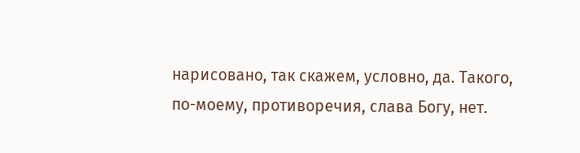нарисовано, так скажем, условно, да. Такого, по-моему, противоречия, слава Богу, нет.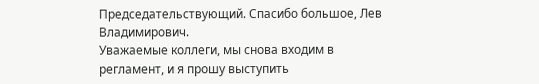Председательствующий. Спасибо большое, Лев Владимирович.
Уважаемые коллеги, мы снова входим в регламент, и я прошу выступить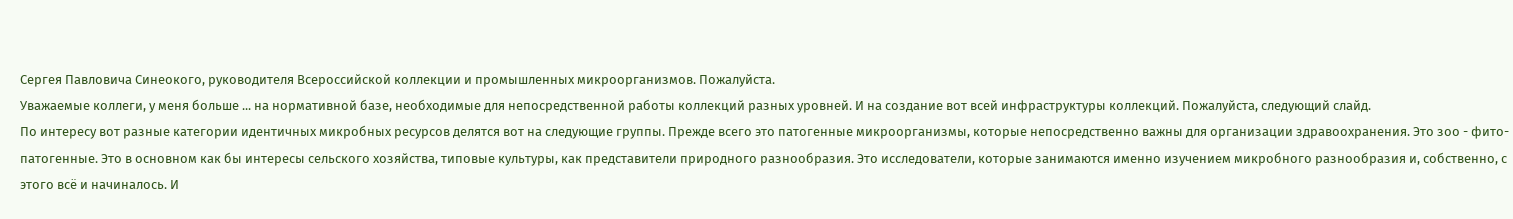Сергея Павловича Синеокого, руководителя Всероссийской коллекции и промышленных микроорганизмов. Пожалуйста.
Уважаемые коллеги, у меня больше ... на нормативной базе, необходимые для непосредственной работы коллекций разных уровней. И на создание вот всей инфраструктуры коллекций. Пожалуйста, следующий слайд.
По интересу вот разные категории идентичных микробных ресурсов делятся вот на следующие группы. Прежде всего это патогенные микроорганизмы, которые непосредственно важны для организации здравоохранения. Это зоо - фито- патогенные. Это в основном как бы интересы сельского хозяйства, типовые культуры, как представители природного разнообразия. Это исследователи, которые занимаются именно изучением микробного разнообразия и, собственно, с этого всё и начиналось. И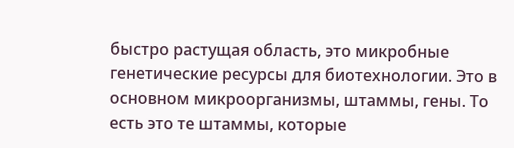быстро растущая область, это микробные генетические ресурсы для биотехнологии. Это в основном микроорганизмы, штаммы, гены. То есть это те штаммы, которые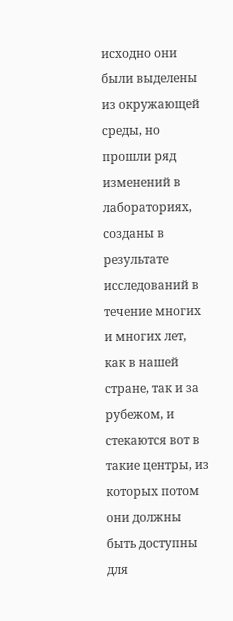исходно они были выделены из окружающей среды, но прошли ряд изменений в лабораториях, созданы в результате исследований в течение многих и многих лет, как в нашей стране, так и за рубежом, и стекаются вот в такие центры, из которых потом они должны быть доступны для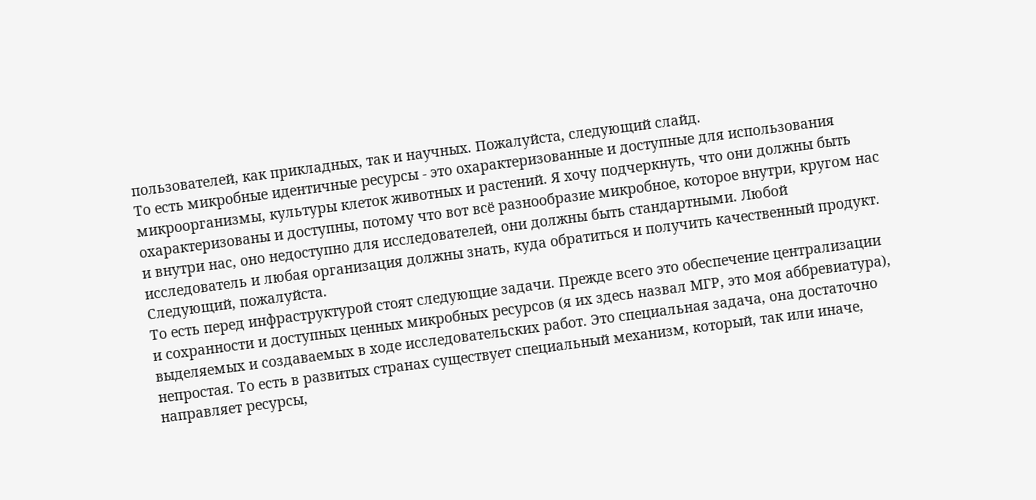пользователей, как прикладных, так и научных. Пожалуйста, следующий слайд.
То есть микробные идентичные ресурсы - это охарактеризованные и доступные для использования микроорганизмы, культуры клеток животных и растений. Я хочу подчеркнуть, что они должны быть охарактеризованы и доступны, потому что вот всё разнообразие микробное, которое внутри, кругом нас и внутри нас, оно недоступно для исследователей, они должны быть стандартными. Любой исследователь и любая организация должны знать, куда обратиться и получить качественный продукт. Следующий, пожалуйста.
То есть перед инфраструктурой стоят следующие задачи. Прежде всего это обеспечение централизации и сохранности и доступных ценных микробных ресурсов (я их здесь назвал МГР, это моя аббревиатура), выделяемых и создаваемых в ходе исследовательских работ. Это специальная задача, она достаточно непростая. То есть в развитых странах существует специальный механизм, который, так или иначе, направляет ресурсы,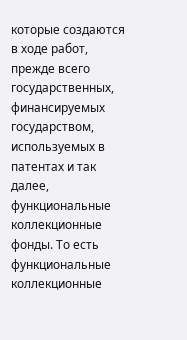которые создаются в ходе работ, прежде всего государственных, финансируемых государством, используемых в патентах и так далее, функциональные коллекционные фонды. То есть функциональные коллекционные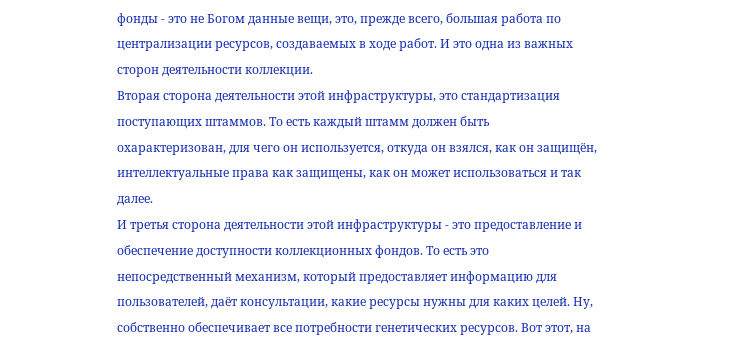фонды - это не Богом данные вещи, это, прежде всего, большая работа по централизации ресурсов, создаваемых в ходе работ. И это одна из важных сторон деятельности коллекции.
Вторая сторона деятельности этой инфраструктуры, это стандартизация поступающих штаммов. То есть каждый штамм должен быть охарактеризован, для чего он используется, откуда он взялся, как он защищён, интеллектуальные права как защищены, как он может использоваться и так далее.
И третья сторона деятельности этой инфраструктуры - это предоставление и обеспечение доступности коллекционных фондов. То есть это непосредственный механизм, который предоставляет информацию для пользователей, даёт консультации, какие ресурсы нужны для каких целей. Ну, собственно обеспечивает все потребности генетических ресурсов. Вот этот, на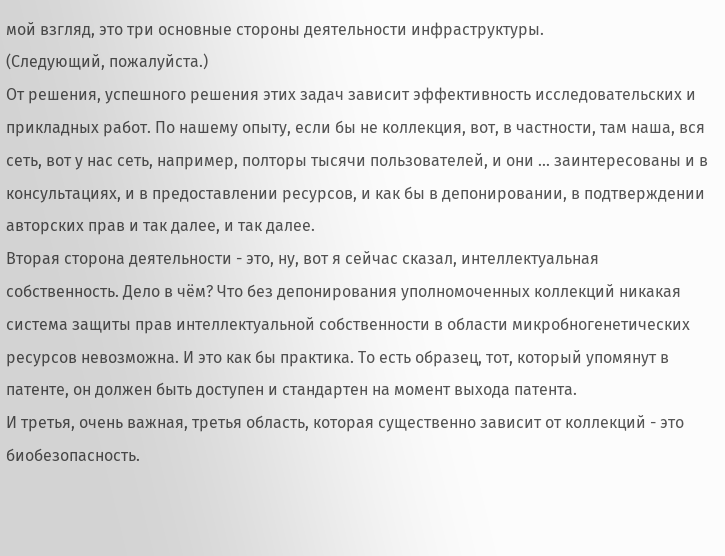мой взгляд, это три основные стороны деятельности инфраструктуры.
(Следующий, пожалуйста.)
От решения, успешного решения этих задач зависит эффективность исследовательских и прикладных работ. По нашему опыту, если бы не коллекция, вот, в частности, там наша, вся сеть, вот у нас сеть, например, полторы тысячи пользователей, и они ... заинтересованы и в консультациях, и в предоставлении ресурсов, и как бы в депонировании, в подтверждении авторских прав и так далее, и так далее.
Вторая сторона деятельности - это, ну, вот я сейчас сказал, интеллектуальная собственность. Дело в чём? Что без депонирования уполномоченных коллекций никакая система защиты прав интеллектуальной собственности в области микробногенетических ресурсов невозможна. И это как бы практика. То есть образец, тот, который упомянут в патенте, он должен быть доступен и стандартен на момент выхода патента.
И третья, очень важная, третья область, которая существенно зависит от коллекций - это биобезопасность.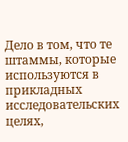Дело в том, что те штаммы, которые используются в прикладных исследовательских целях,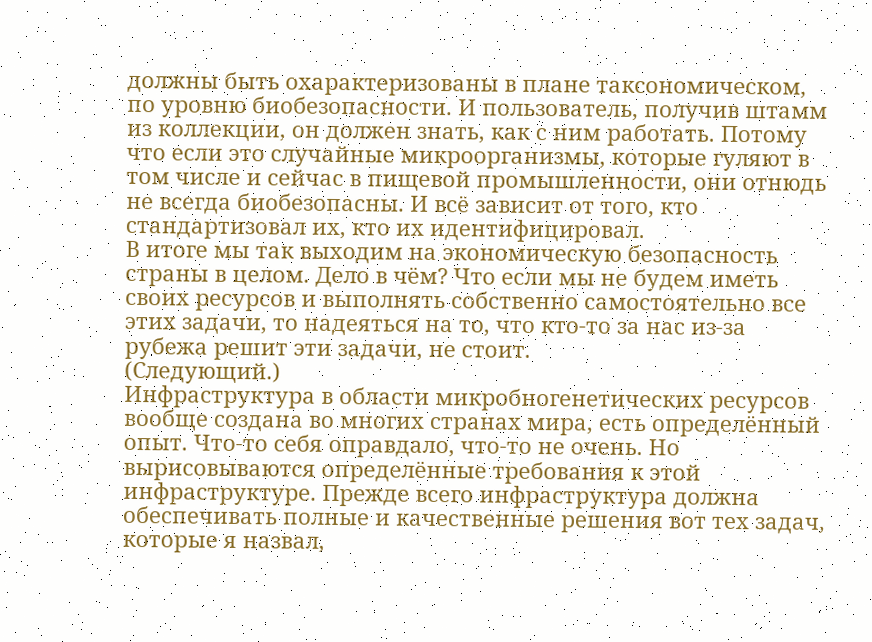должны быть охарактеризованы в плане таксономическом, по уровню биобезопасности. И пользователь, получив штамм из коллекции, он должен знать, как с ним работать. Потому что если это случайные микроорганизмы, которые гуляют в том числе и сейчас в пищевой промышленности, они отнюдь не всегда биобезопасны. И всё зависит от того, кто стандартизовал их, кто их идентифицировал.
В итоге мы так выходим на экономическую безопасность страны в целом. Дело в чём? Что если мы не будем иметь своих ресурсов и выполнять собственно самостоятельно все этих задачи, то надеяться на то, что кто-то за нас из-за рубежа решит эти задачи, не стоит.
(Следующий.)
Инфраструктура в области микробногенетических ресурсов вообще создана во многих странах мира, есть определённый опыт. Что-то себя оправдало, что-то не очень. Но вырисовываются определённые требования к этой инфраструктуре. Прежде всего инфраструктура должна обеспечивать полные и качественные решения вот тех задач, которые я назвал,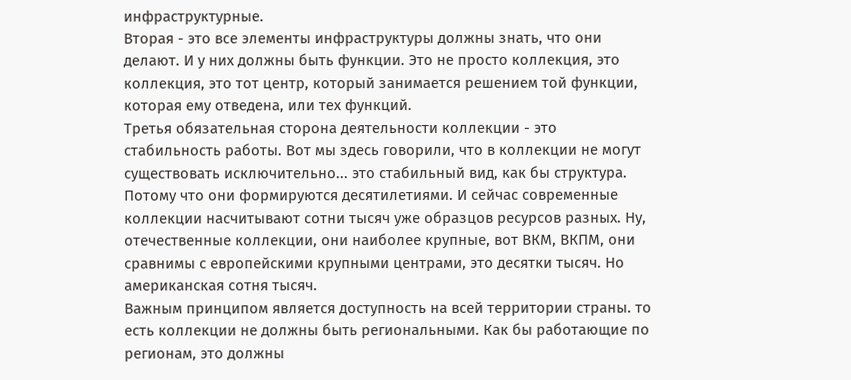инфраструктурные.
Вторая - это все элементы инфраструктуры должны знать, что они делают. И у них должны быть функции. Это не просто коллекция, это коллекция, это тот центр, который занимается решением той функции, которая ему отведена, или тех функций.
Третья обязательная сторона деятельности коллекции - это стабильность работы. Вот мы здесь говорили, что в коллекции не могут существовать исключительно... это стабильный вид, как бы структура. Потому что они формируются десятилетиями. И сейчас современные коллекции насчитывают сотни тысяч уже образцов ресурсов разных. Ну, отечественные коллекции, они наиболее крупные, вот ВКМ, ВКПМ, они сравнимы с европейскими крупными центрами, это десятки тысяч. Но американская сотня тысяч.
Важным принципом является доступность на всей территории страны. то есть коллекции не должны быть региональными. Как бы работающие по регионам, это должны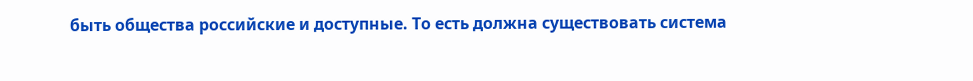быть общества российские и доступные. То есть должна существовать система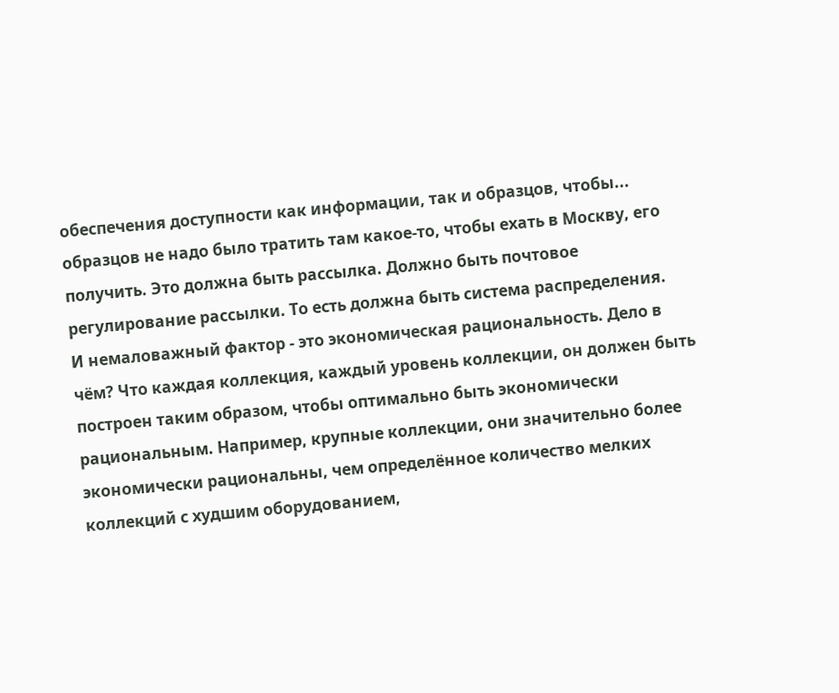обеспечения доступности как информации, так и образцов, чтобы... образцов не надо было тратить там какое-то, чтобы ехать в Москву, его получить. Это должна быть рассылка. Должно быть почтовое регулирование рассылки. То есть должна быть система распределения.
И немаловажный фактор - это экономическая рациональность. Дело в чём? Что каждая коллекция, каждый уровень коллекции, он должен быть построен таким образом, чтобы оптимально быть экономически рациональным. Например, крупные коллекции, они значительно более экономически рациональны, чем определённое количество мелких коллекций с худшим оборудованием,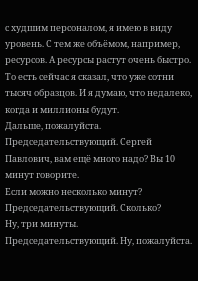с худшим персоналом, я имею в виду уровень. С тем же объёмом, например, ресурсов. А ресурсы растут очень быстро. То есть сейчас я сказал, что уже сотни тысяч образцов. И я думаю, что недалеко, когда и миллионы будут.
Дальше, пожалуйста.
Председательствующий. Сергей Павлович, вам ещё много надо? Вы 10 минут говорите.
Если можно несколько минут?
Председательствующий. Сколько?
Ну, три минуты.
Председательствующий. Ну, пожалуйста.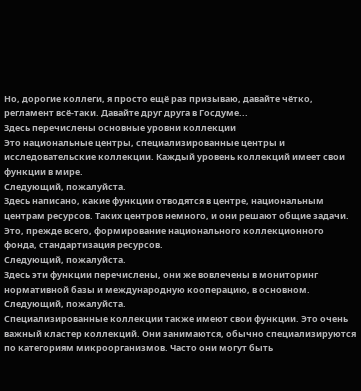Но, дорогие коллеги, я просто ещё раз призываю, давайте чётко, регламент всё-таки. Давайте друг друга в Госдуме...
Здесь перечислены основные уровни коллекции
Это национальные центры, специализированные центры и исследовательские коллекции. Каждый уровень коллекций имеет свои функции в мире.
Следующий, пожалуйста.
Здесь написано, какие функции отводятся в центре, национальным центрам ресурсов. Таких центров немного, и они решают общие задачи. Это, прежде всего, формирование национального коллекционного фонда, стандартизация ресурсов.
Следующий, пожалуйста.
Здесь эти функции перечислены, они же вовлечены в мониторинг нормативной базы и международную кооперацию, в основном.
Следующий, пожалуйста.
Специализированные коллекции также имеют свои функции. Это очень важный кластер коллекций. Они занимаются, обычно специализируются по категориям микроорганизмов. Часто они могут быть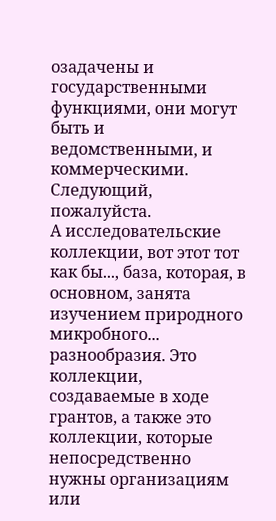озадачены и государственными функциями, они могут быть и ведомственными, и коммерческими. Следующий, пожалуйста.
А исследовательские коллекции, вот этот тот как бы..., база, которая, в основном, занята изучением природного микробного... разнообразия. Это коллекции, создаваемые в ходе грантов, а также это коллекции, которые непосредственно нужны организациям или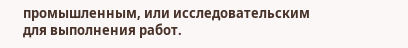промышленным, или исследовательским для выполнения работ.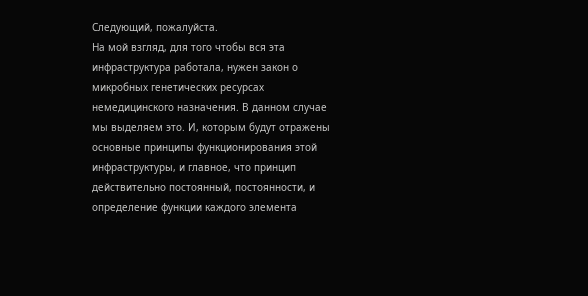Следующий, пожалуйста.
На мой взгляд, для того чтобы вся эта инфраструктура работала, нужен закон о микробных генетических ресурсах немедицинского назначения. В данном случае мы выделяем это. И, которым будут отражены основные принципы функционирования этой инфраструктуры, и главное, что принцип действительно постоянный, постоянности, и определение функции каждого элемента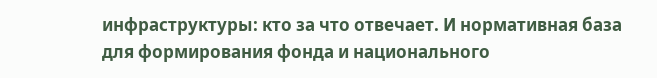инфраструктуры: кто за что отвечает. И нормативная база для формирования фонда и национального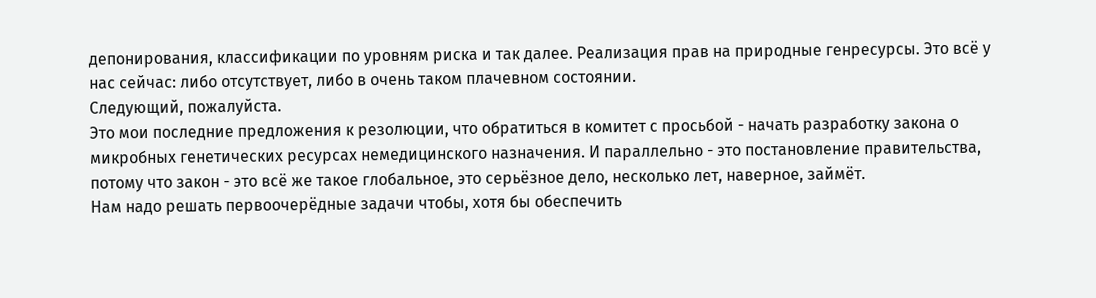депонирования, классификации по уровням риска и так далее. Реализация прав на природные генресурсы. Это всё у нас сейчас: либо отсутствует, либо в очень таком плачевном состоянии.
Следующий, пожалуйста.
Это мои последние предложения к резолюции, что обратиться в комитет с просьбой - начать разработку закона о микробных генетических ресурсах немедицинского назначения. И параллельно - это постановление правительства, потому что закон - это всё же такое глобальное, это серьёзное дело, несколько лет, наверное, займёт.
Нам надо решать первоочерёдные задачи чтобы, хотя бы обеспечить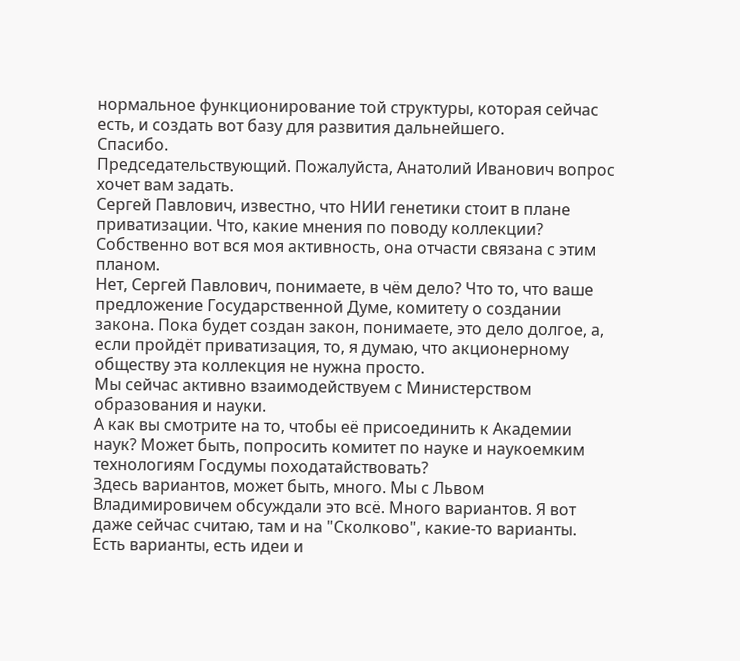нормальное функционирование той структуры, которая сейчас есть, и создать вот базу для развития дальнейшего.
Спасибо.
Председательствующий. Пожалуйста, Анатолий Иванович вопрос хочет вам задать.
Сергей Павлович, известно, что НИИ генетики стоит в плане приватизации. Что, какие мнения по поводу коллекции?
Собственно вот вся моя активность, она отчасти связана с этим планом.
Нет, Сергей Павлович, понимаете, в чём дело? Что то, что ваше предложение Государственной Думе, комитету о создании закона. Пока будет создан закон, понимаете, это дело долгое, а, если пройдёт приватизация, то, я думаю, что акционерному обществу эта коллекция не нужна просто.
Мы сейчас активно взаимодействуем с Министерством образования и науки.
А как вы смотрите на то, чтобы её присоединить к Академии наук? Может быть, попросить комитет по науке и наукоемким технологиям Госдумы походатайствовать?
Здесь вариантов, может быть, много. Мы с Львом Владимировичем обсуждали это всё. Много вариантов. Я вот даже сейчас считаю, там и на "Сколково", какие-то варианты. Есть варианты, есть идеи и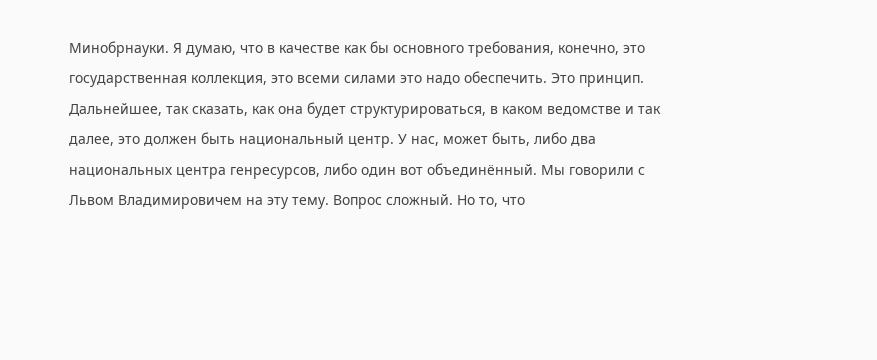Минобрнауки. Я думаю, что в качестве как бы основного требования, конечно, это государственная коллекция, это всеми силами это надо обеспечить. Это принцип.
Дальнейшее, так сказать, как она будет структурироваться, в каком ведомстве и так далее, это должен быть национальный центр. У нас, может быть, либо два национальных центра генресурсов, либо один вот объединённый. Мы говорили с Львом Владимировичем на эту тему. Вопрос сложный. Но то, что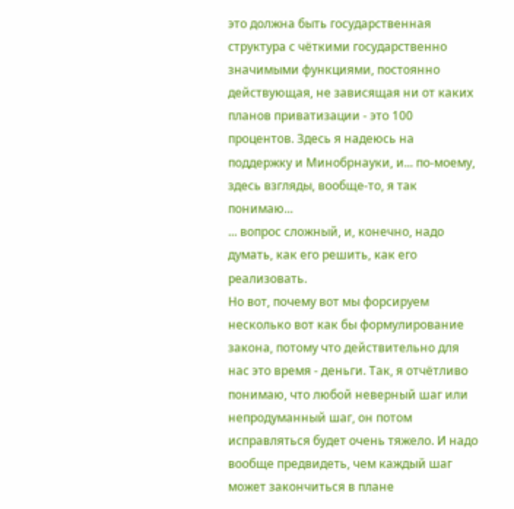это должна быть государственная структура с чёткими государственно значимыми функциями, постоянно действующая, не зависящая ни от каких планов приватизации - это 100 процентов. Здесь я надеюсь на поддержку и Минобрнауки, и... по-моему, здесь взгляды, вообще-то, я так понимаю...
... вопрос сложный, и, конечно, надо думать, как его решить, как его реализовать.
Но вот, почему вот мы форсируем несколько вот как бы формулирование закона, потому что действительно для нас это время - деньги. Так, я отчётливо понимаю, что любой неверный шаг или непродуманный шаг, он потом исправляться будет очень тяжело. И надо вообще предвидеть, чем каждый шаг может закончиться в плане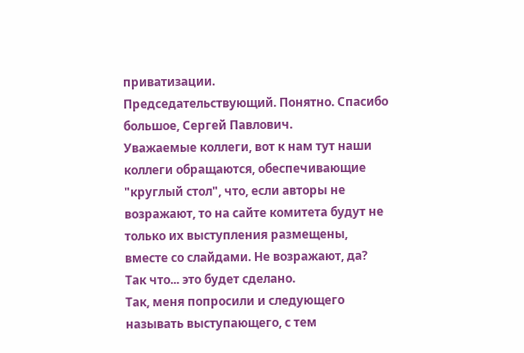приватизации.
Председательствующий. Понятно. Спасибо большое, Сергей Павлович.
Уважаемые коллеги, вот к нам тут наши коллеги обращаются, обеспечивающие "круглый стол", что, если авторы не возражают, то на сайте комитета будут не только их выступления размещены, вместе со слайдами. Не возражают, да? Так что... это будет сделано.
Так, меня попросили и следующего называть выступающего, с тем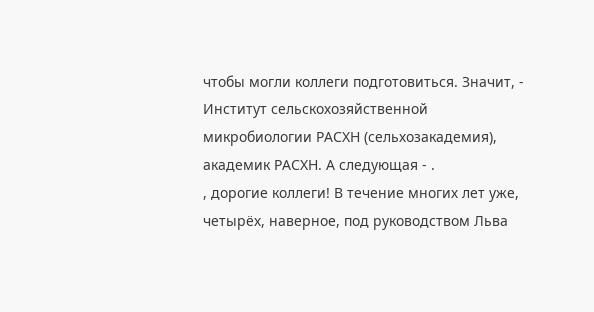чтобы могли коллеги подготовиться. Значит, - Институт сельскохозяйственной микробиологии РАСХН (сельхозакадемия), академик РАСХН. А следующая - .
, дорогие коллеги! В течение многих лет уже, четырёх, наверное, под руководством Льва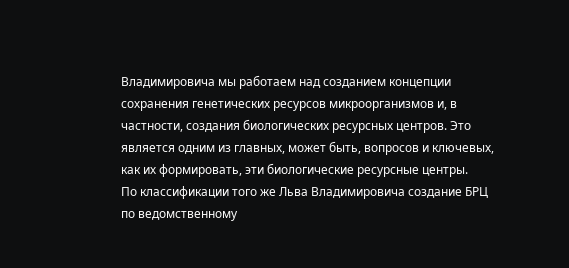Владимировича мы работаем над созданием концепции сохранения генетических ресурсов микроорганизмов и, в частности, создания биологических ресурсных центров. Это является одним из главных, может быть, вопросов и ключевых, как их формировать, эти биологические ресурсные центры.
По классификации того же Льва Владимировича создание БРЦ по ведомственному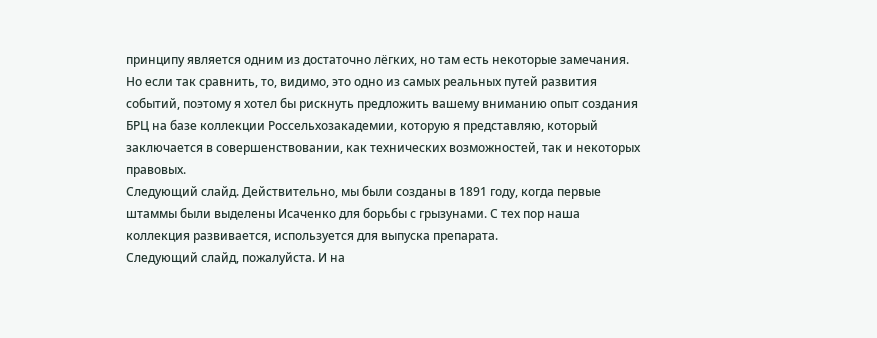принципу является одним из достаточно лёгких, но там есть некоторые замечания. Но если так сравнить, то, видимо, это одно из самых реальных путей развития событий, поэтому я хотел бы рискнуть предложить вашему вниманию опыт создания БРЦ на базе коллекции Россельхозакадемии, которую я представляю, который заключается в совершенствовании, как технических возможностей, так и некоторых правовых.
Следующий слайд. Действительно, мы были созданы в 1891 году, когда первые штаммы были выделены Исаченко для борьбы с грызунами. С тех пор наша коллекция развивается, используется для выпуска препарата.
Следующий слайд, пожалуйста. И на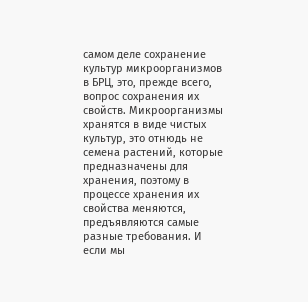самом деле сохранение культур микроорганизмов в БРЦ, это, прежде всего, вопрос сохранения их свойств. Микроорганизмы хранятся в виде чистых культур, это отнюдь не семена растений, которые предназначены для хранения, поэтому в процессе хранения их свойства меняются, предъявляются самые разные требования. И если мы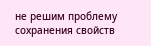не решим проблему сохранения свойств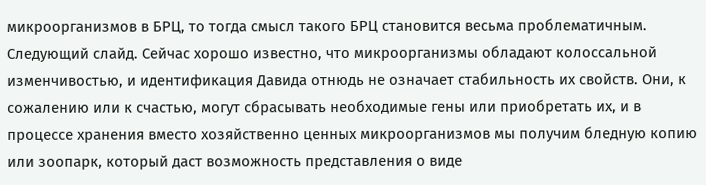микроорганизмов в БРЦ, то тогда смысл такого БРЦ становится весьма проблематичным.
Следующий слайд. Сейчас хорошо известно, что микроорганизмы обладают колоссальной изменчивостью, и идентификация Давида отнюдь не означает стабильность их свойств. Они, к сожалению или к счастью, могут сбрасывать необходимые гены или приобретать их, и в процессе хранения вместо хозяйственно ценных микроорганизмов мы получим бледную копию или зоопарк, который даст возможность представления о виде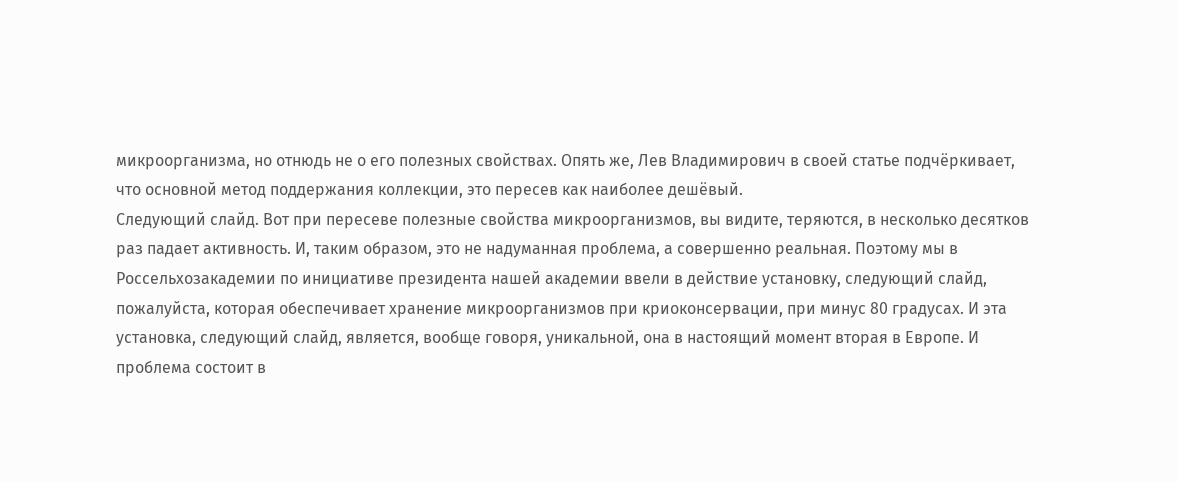микроорганизма, но отнюдь не о его полезных свойствах. Опять же, Лев Владимирович в своей статье подчёркивает, что основной метод поддержания коллекции, это пересев как наиболее дешёвый.
Следующий слайд. Вот при пересеве полезные свойства микроорганизмов, вы видите, теряются, в несколько десятков раз падает активность. И, таким образом, это не надуманная проблема, а совершенно реальная. Поэтому мы в Россельхозакадемии по инициативе президента нашей академии ввели в действие установку, следующий слайд, пожалуйста, которая обеспечивает хранение микроорганизмов при криоконсервации, при минус 80 градусах. И эта установка, следующий слайд, является, вообще говоря, уникальной, она в настоящий момент вторая в Европе. И проблема состоит в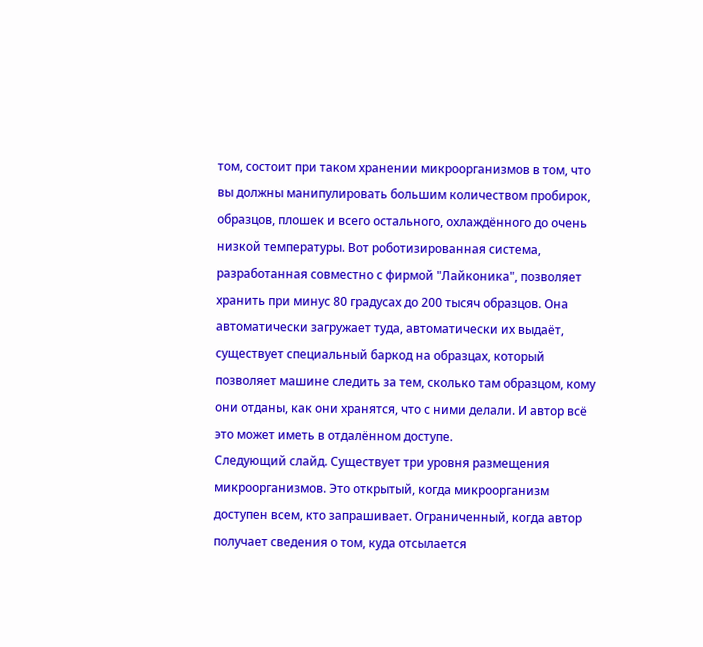том, состоит при таком хранении микроорганизмов в том, что вы должны манипулировать большим количеством пробирок, образцов, плошек и всего остального, охлаждённого до очень низкой температуры. Вот роботизированная система, разработанная совместно с фирмой "Лайконика", позволяет хранить при минус 80 градусах до 200 тысяч образцов. Она автоматически загружает туда, автоматически их выдаёт, существует специальный баркод на образцах, который позволяет машине следить за тем, сколько там образцом, кому они отданы, как они хранятся, что с ними делали. И автор всё это может иметь в отдалённом доступе.
Следующий слайд. Существует три уровня размещения микроорганизмов. Это открытый, когда микроорганизм доступен всем, кто запрашивает. Ограниченный, когда автор получает сведения о том, куда отсылается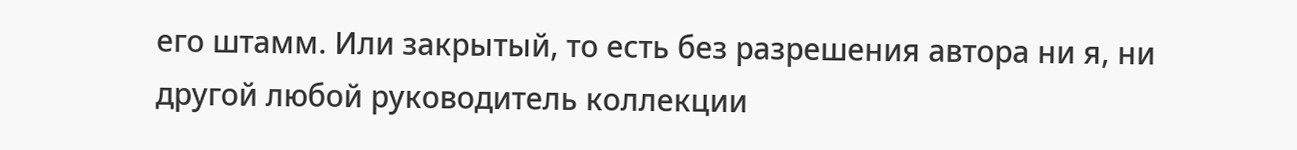его штамм. Или закрытый, то есть без разрешения автора ни я, ни другой любой руководитель коллекции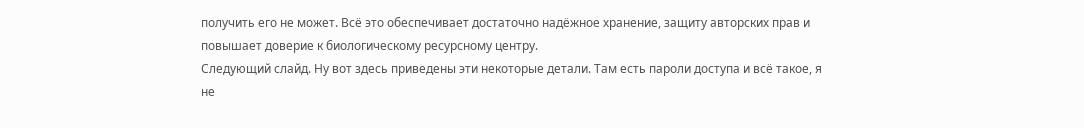получить его не может. Всё это обеспечивает достаточно надёжное хранение, защиту авторских прав и повышает доверие к биологическому ресурсному центру.
Следующий слайд. Ну вот здесь приведены эти некоторые детали. Там есть пароли доступа и всё такое, я не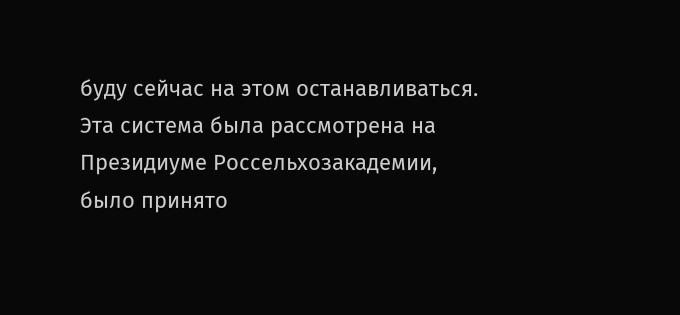буду сейчас на этом останавливаться.
Эта система была рассмотрена на Президиуме Россельхозакадемии, было принято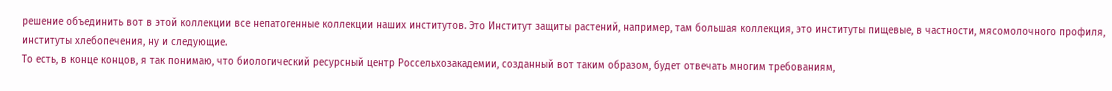решение объединить вот в этой коллекции все непатогенные коллекции наших институтов. Это Институт защиты растений, например, там большая коллекция, это институты пищевые, в частности, мясомолочного профиля, институты хлебопечения, ну и следующие.
То есть, в конце концов, я так понимаю, что биологический ресурсный центр Россельхозакадемии, созданный вот таким образом, будет отвечать многим требованиям,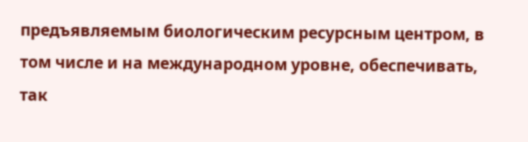предъявляемым биологическим ресурсным центром, в том числе и на международном уровне, обеспечивать, так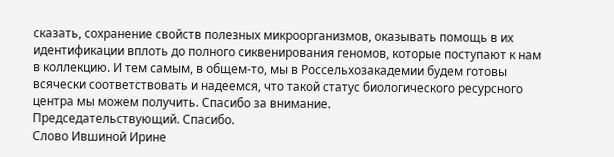сказать, сохранение свойств полезных микроорганизмов, оказывать помощь в их идентификации вплоть до полного сиквенирования геномов, которые поступают к нам в коллекцию. И тем самым, в общем-то, мы в Россельхозакадемии будем готовы всячески соответствовать и надеемся, что такой статус биологического ресурсного центра мы можем получить. Спасибо за внимание.
Председательствующий. Спасибо.
Слово Ившиной Ирине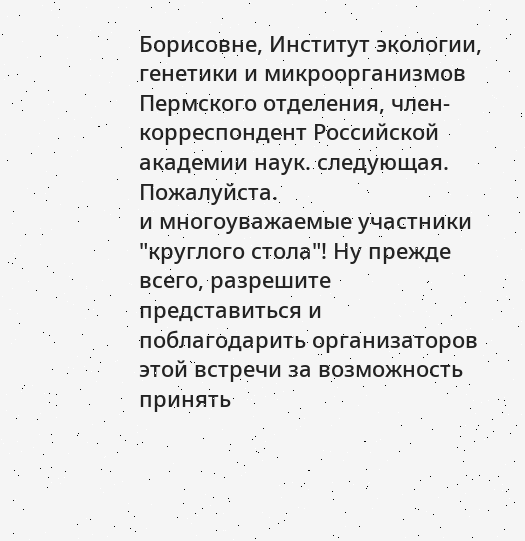Борисовне, Институт экологии, генетики и микроорганизмов Пермского отделения, член-корреспондент Российской академии наук. следующая. Пожалуйста.
и многоуважаемые участники "круглого стола"! Ну прежде всего, разрешите представиться и поблагодарить организаторов этой встречи за возможность принять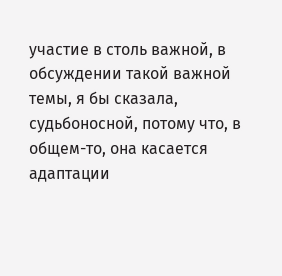участие в столь важной, в обсуждении такой важной темы, я бы сказала, судьбоносной, потому что, в общем-то, она касается адаптации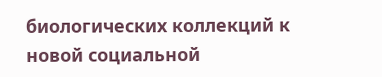биологических коллекций к новой социальной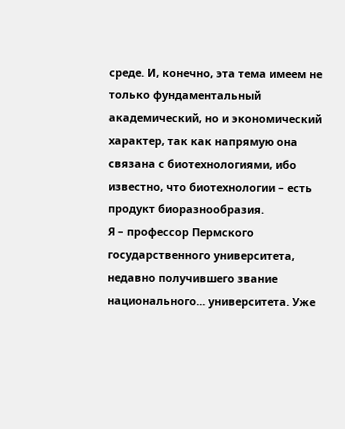среде. И, конечно, эта тема имеем не только фундаментальный академический, но и экономический характер, так как напрямую она связана с биотехнологиями, ибо известно, что биотехнологии – есть продукт биоразнообразия.
Я – профессор Пермского государственного университета, недавно получившего звание национального... университета. Уже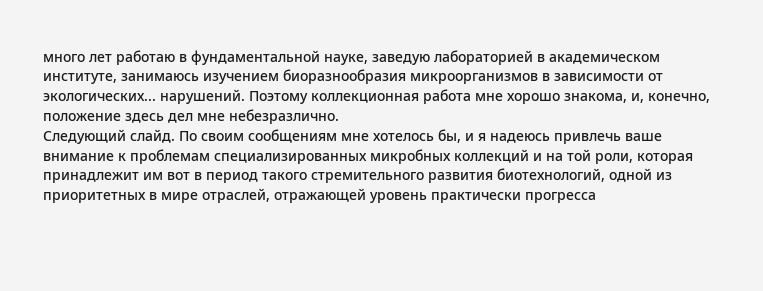много лет работаю в фундаментальной науке, заведую лабораторией в академическом институте, занимаюсь изучением биоразнообразия микроорганизмов в зависимости от экологических... нарушений. Поэтому коллекционная работа мне хорошо знакома, и, конечно, положение здесь дел мне небезразлично.
Следующий слайд. По своим сообщениям мне хотелось бы, и я надеюсь привлечь ваше внимание к проблемам специализированных микробных коллекций и на той роли, которая принадлежит им вот в период такого стремительного развития биотехнологий, одной из приоритетных в мире отраслей, отражающей уровень практически прогресса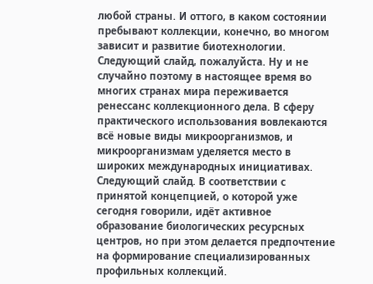любой страны. И оттого, в каком состоянии пребывают коллекции, конечно, во многом зависит и развитие биотехнологии.
Следующий слайд, пожалуйста. Ну и не случайно поэтому в настоящее время во многих странах мира переживается ренессанс коллекционного дела. В сферу практического использования вовлекаются всё новые виды микроорганизмов, и микроорганизмам уделяется место в широких международных инициативах.
Следующий слайд. В соответствии с принятой концепцией, о которой уже сегодня говорили, идёт активное образование биологических ресурсных центров, но при этом делается предпочтение на формирование специализированных профильных коллекций.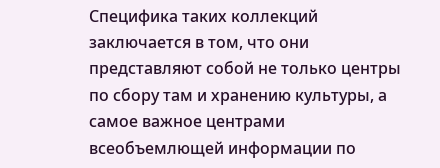Специфика таких коллекций заключается в том, что они представляют собой не только центры по сбору там и хранению культуры, а самое важное центрами всеобъемлющей информации по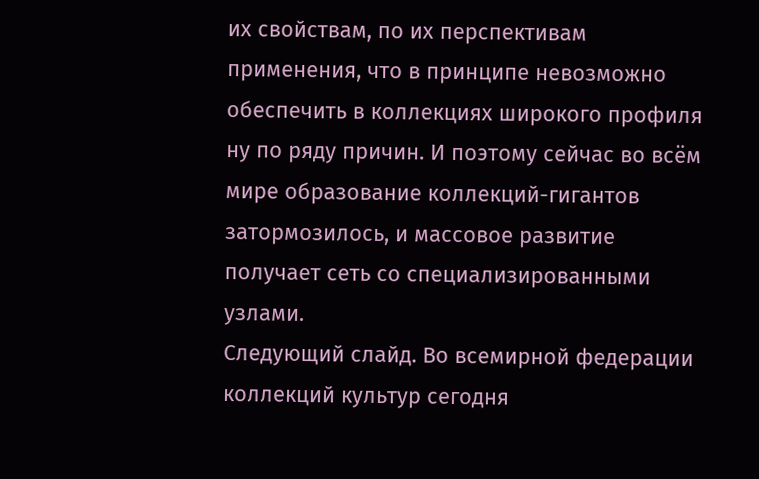их свойствам, по их перспективам применения, что в принципе невозможно обеспечить в коллекциях широкого профиля ну по ряду причин. И поэтому сейчас во всём мире образование коллекций-гигантов затормозилось, и массовое развитие получает сеть со специализированными узлами.
Следующий слайд. Во всемирной федерации коллекций культур сегодня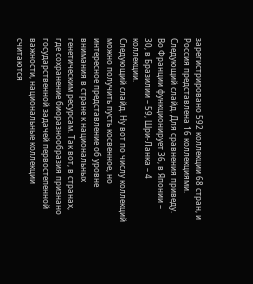зарегистрировано 592 коллекции 68 стран, и Россия представлена 16 коллекциями.
Следующий слайд. Для сравнения приведу. Во Франции функционирует 36, в Японии – 30, в Бразилии – 59, Шри-Ланка – 4 коллекции.
Следующий слайд. Ну вот по числу коллекций можно получить пусть косвенное, но интересное представление об уровне внимания в стране к национальных генетическим ресурсам. Так вот, в странах, где сохранение биоразнообразия признано государственной задачей первостепенной важности, национальные коллекции считаются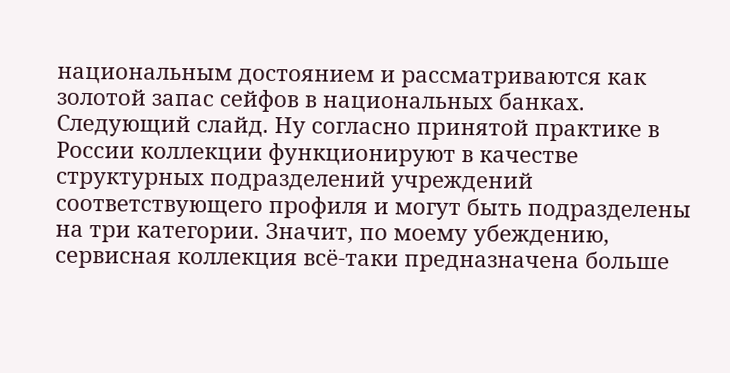национальным достоянием и рассматриваются как золотой запас сейфов в национальных банках.
Следующий слайд. Ну согласно принятой практике в России коллекции функционируют в качестве структурных подразделений учреждений соответствующего профиля и могут быть подразделены на три категории. Значит, по моему убеждению, сервисная коллекция всё-таки предназначена больше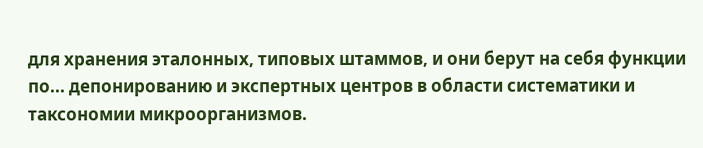для хранения эталонных, типовых штаммов, и они берут на себя функции по... депонированию и экспертных центров в области систематики и таксономии микроорганизмов.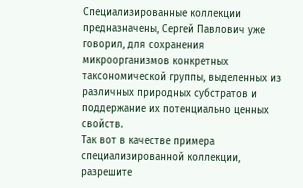Специализированные коллекции предназначены, Сергей Павлович уже говорил, для сохранения микроорганизмов конкретных таксономической группы, выделенных из различных природных субстратов и поддержание их потенциально ценных свойств.
Так вот в качестве примера специализированной коллекции, разрешите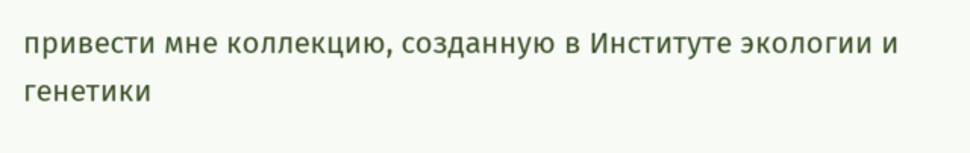привести мне коллекцию, созданную в Институте экологии и генетики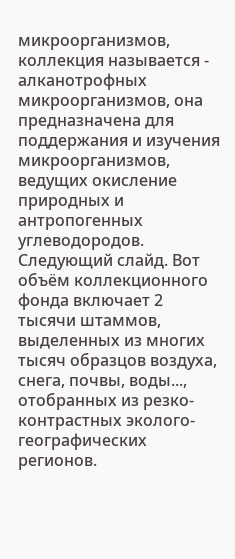микроорганизмов, коллекция называется - алканотрофных микроорганизмов, она предназначена для поддержания и изучения микроорганизмов, ведущих окисление природных и антропогенных углеводородов.
Следующий слайд. Вот объём коллекционного фонда включает 2 тысячи штаммов, выделенных из многих тысяч образцов воздуха, снега, почвы, воды..., отобранных из резко-контрастных эколого-географических регионов.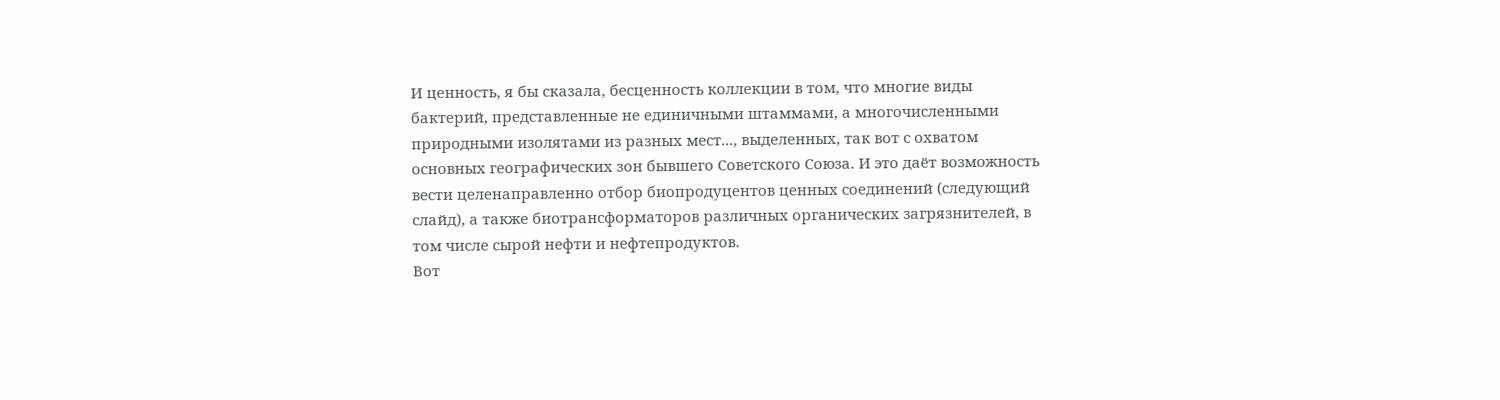И ценность, я бы сказала, бесценность коллекции в том, что многие виды бактерий, представленные не единичными штаммами, а многочисленными природными изолятами из разных мест..., выделенных, так вот с охватом основных географических зон бывшего Советского Союза. И это даёт возможность вести целенаправленно отбор биопродуцентов ценных соединений (следующий слайд), а также биотрансформаторов различных органических загрязнителей, в том числе сырой нефти и нефтепродуктов.
Вот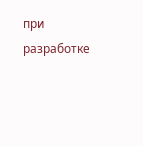при разработке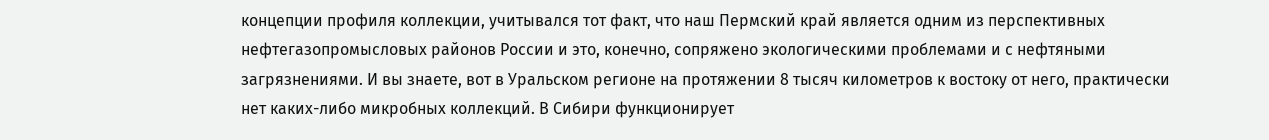концепции профиля коллекции, учитывался тот факт, что наш Пермский край является одним из перспективных нефтегазопромысловых районов России и это, конечно, сопряжено экологическими проблемами и с нефтяными загрязнениями. И вы знаете, вот в Уральском регионе на протяжении 8 тысяч километров к востоку от него, практически нет каких-либо микробных коллекций. В Сибири функционирует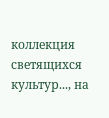коллекция светящихся культур..., на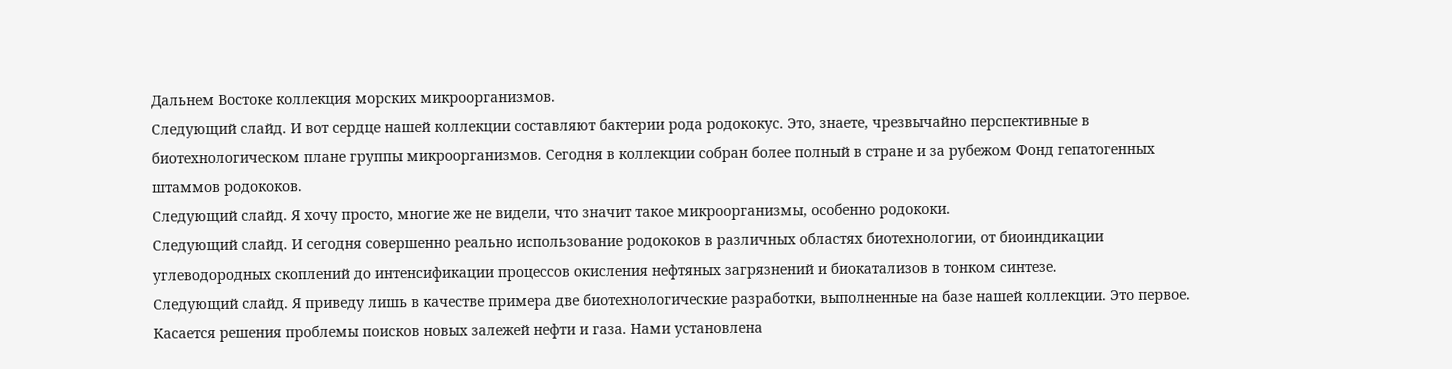Дальнем Востоке коллекция морских микроорганизмов.
Следующий слайд. И вот сердце нашей коллекции составляют бактерии рода родококус. Это, знаете, чрезвычайно перспективные в биотехнологическом плане группы микроорганизмов. Сегодня в коллекции собран более полный в стране и за рубежом Фонд гепатогенных штаммов родококов.
Следующий слайд. Я хочу просто, многие же не видели, что значит такое микроорганизмы, особенно родококи.
Следующий слайд. И сегодня совершенно реально использование родококов в различных областях биотехнологии, от биоиндикации углеводородных скоплений до интенсификации процессов окисления нефтяных загрязнений и биокатализов в тонком синтезе.
Следующий слайд. Я приведу лишь в качестве примера две биотехнологические разработки, выполненные на базе нашей коллекции. Это первое. Касается решения проблемы поисков новых залежей нефти и газа. Нами установлена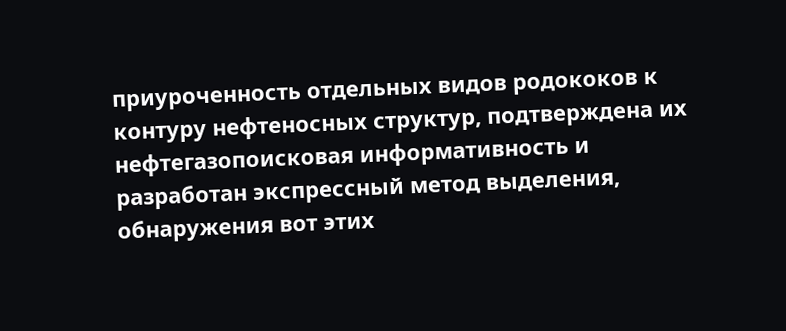приуроченность отдельных видов родококов к контуру нефтеносных структур, подтверждена их нефтегазопоисковая информативность и разработан экспрессный метод выделения, обнаружения вот этих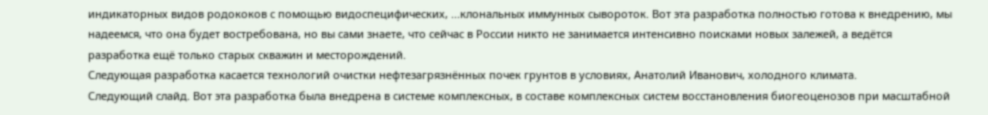индикаторных видов родококов с помощью видоспецифических, ...клональных иммунных сывороток. Вот эта разработка полностью готова к внедрению, мы надеемся, что она будет востребована, но вы сами знаете, что сейчас в России никто не занимается интенсивно поисками новых залежей, а ведётся разработка ещё только старых скважин и месторождений.
Следующая разработка касается технологий очистки нефтезагрязнённых почек грунтов в условиях, Анатолий Иванович, холодного климата.
Следующий слайд. Вот эта разработка была внедрена в системе комплексных, в составе комплексных систем восстановления биогеоценозов при масштабной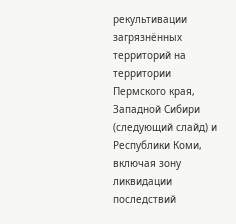рекультивации загрязнённых территорий на территории Пермского края, Западной Сибири (следующий слайд) и Республики Коми, включая зону ликвидации последствий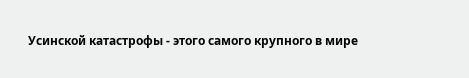Усинской катастрофы - этого самого крупного в мире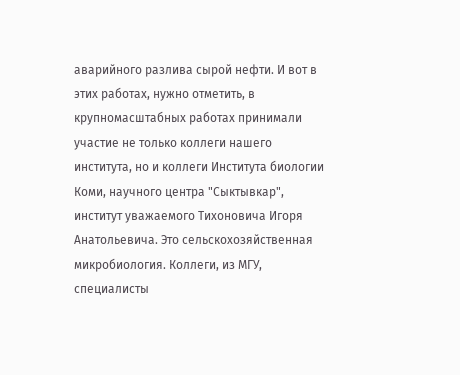аварийного разлива сырой нефти. И вот в этих работах, нужно отметить, в крупномасштабных работах принимали участие не только коллеги нашего института, но и коллеги Института биологии Коми, научного центра "Сыктывкар", институт уважаемого Тихоновича Игоря Анатольевича. Это сельскохозяйственная микробиология. Коллеги, из МГУ, специалисты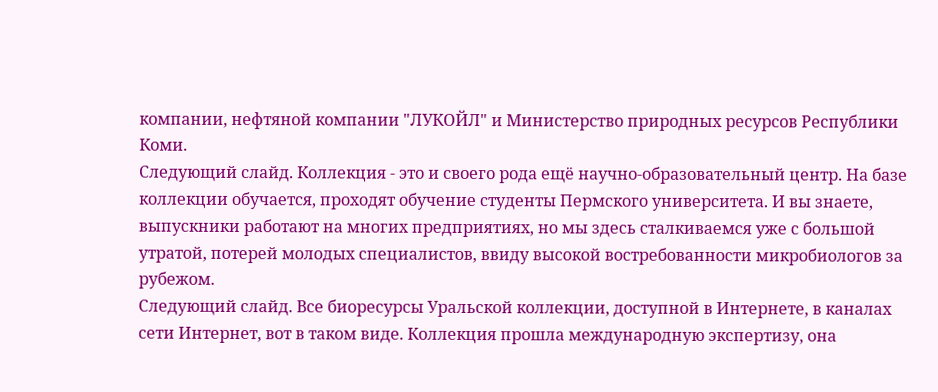компании, нефтяной компании "ЛУКОЙЛ" и Министерство природных ресурсов Республики Коми.
Следующий слайд. Коллекция - это и своего рода ещё научно-образовательный центр. На базе коллекции обучается, проходят обучение студенты Пермского университета. И вы знаете, выпускники работают на многих предприятиях, но мы здесь сталкиваемся уже с большой утратой, потерей молодых специалистов, ввиду высокой востребованности микробиологов за рубежом.
Следующий слайд. Все биоресурсы Уральской коллекции, доступной в Интернете, в каналах сети Интернет, вот в таком виде. Коллекция прошла международную экспертизу, она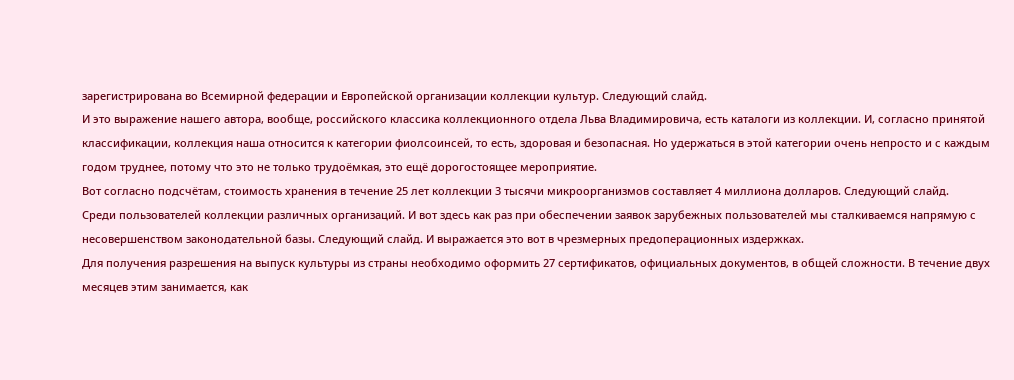зарегистрирована во Всемирной федерации и Европейской организации коллекции культур. Следующий слайд.
И это выражение нашего автора, вообще, российского классика коллекционного отдела Льва Владимировича, есть каталоги из коллекции. И, согласно принятой классификации, коллекция наша относится к категории фиолсоинсей, то есть, здоровая и безопасная. Но удержаться в этой категории очень непросто и с каждым годом труднее, потому что это не только трудоёмкая, это ещё дорогостоящее мероприятие.
Вот согласно подсчётам, стоимость хранения в течение 25 лет коллекции 3 тысячи микроорганизмов составляет 4 миллиона долларов. Следующий слайд.
Среди пользователей коллекции различных организаций. И вот здесь как раз при обеспечении заявок зарубежных пользователей мы сталкиваемся напрямую с несовершенством законодательной базы. Следующий слайд. И выражается это вот в чрезмерных предоперационных издержках.
Для получения разрешения на выпуск культуры из страны необходимо оформить 27 сертификатов, официальных документов, в общей сложности. В течение двух месяцев этим занимается, как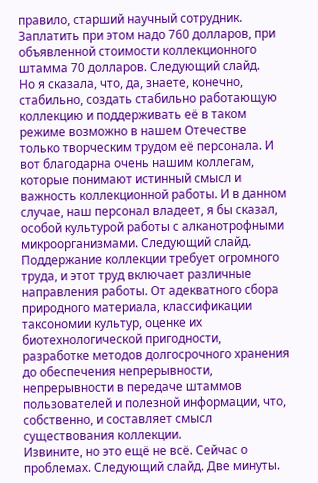правило, старший научный сотрудник. Заплатить при этом надо 760 долларов, при объявленной стоимости коллекционного штамма 70 долларов. Следующий слайд.
Но я сказала, что, да, знаете, конечно, стабильно, создать стабильно работающую коллекцию и поддерживать её в таком режиме возможно в нашем Отечестве только творческим трудом её персонала. И вот благодарна очень нашим коллегам, которые понимают истинный смысл и важность коллекционной работы. И в данном случае, наш персонал владеет, я бы сказал, особой культурой работы с алканотрофными микроорганизмами. Следующий слайд.
Поддержание коллекции требует огромного труда, и этот труд включает различные направления работы. От адекватного сбора природного материала, классификации таксономии культур, оценке их биотехнологической пригодности, разработке методов долгосрочного хранения до обеспечения непрерывности, непрерывности в передаче штаммов пользователей и полезной информации, что, собственно, и составляет смысл существования коллекции.
Извините, но это ещё не всё. Сейчас о проблемах. Следующий слайд. Две минуты.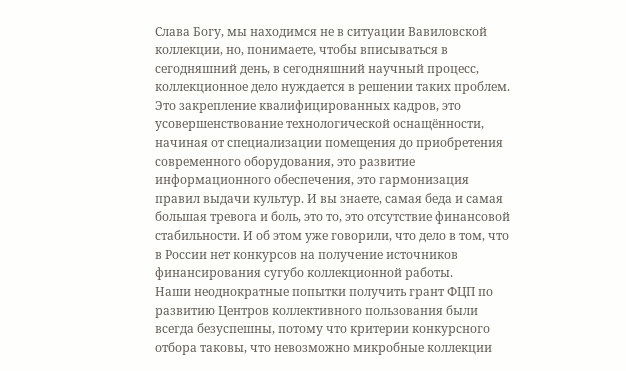Слава Богу, мы находимся не в ситуации Вавиловской коллекции, но, понимаете, чтобы вписываться в сегодняшний день, в сегодняшний научный процесс, коллекционное дело нуждается в решении таких проблем. Это закрепление квалифицированных кадров, это усовершенствование технологической оснащённости, начиная от специализации помещения до приобретения современного оборудования, это развитие информационного обеспечения, это гармонизация правил выдачи культур. И вы знаете, самая беда и самая большая тревога и боль, это то, это отсутствие финансовой стабильности. И об этом уже говорили, что дело в том, что в России нет конкурсов на получение источников финансирования сугубо коллекционной работы.
Наши неоднократные попытки получить грант ФЦП по развитию Центров коллективного пользования были всегда безуспешны, потому что критерии конкурсного отбора таковы, что невозможно микробные коллекции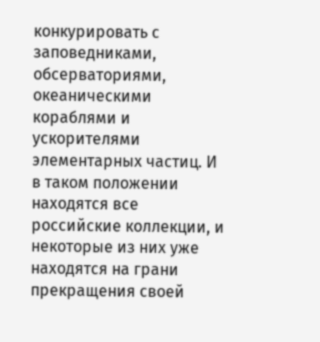конкурировать с заповедниками, обсерваториями, океаническими кораблями и ускорителями элементарных частиц. И в таком положении находятся все российские коллекции, и некоторые из них уже находятся на грани прекращения своей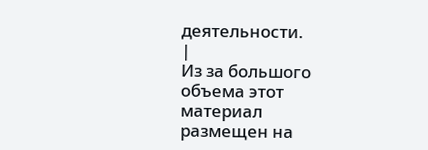деятельности.
|
Из за большого объема этот материал размещен на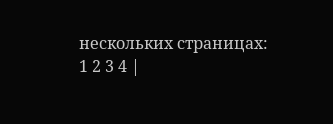нескольких страницах:
1 2 3 4 |